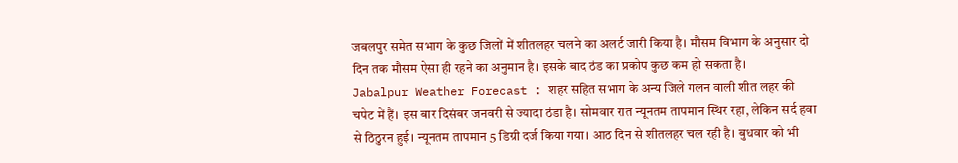जबलपुर समेत सभाग के कुछ जिलों में शीतलहर चलने का अलर्ट जारी किया है। मौसम विभाग के अनुसार दो दिन तक मौसम ऐसा ही रहने का अनुमान है। इसके बाद ठंड का प्रकोप कुछ कम हो सकता है।
Jabalpur Weather Forecast : शहर सहित सभाग के अन्य जिले गलन वाली शीत लहर की चपेट में हैं। इस बार दिसंबर जनवरी से ज्यादा ठंडा है। सोमवार रात न्यूनतम तापमान स्थिर रहा, लेकिन सर्द हवा से ठिठुरन हुई। न्यूनतम तापमान 5 डिग्री दर्ज किया गया। आठ दिन से शीतलहर चल रही है। बुधवार को भी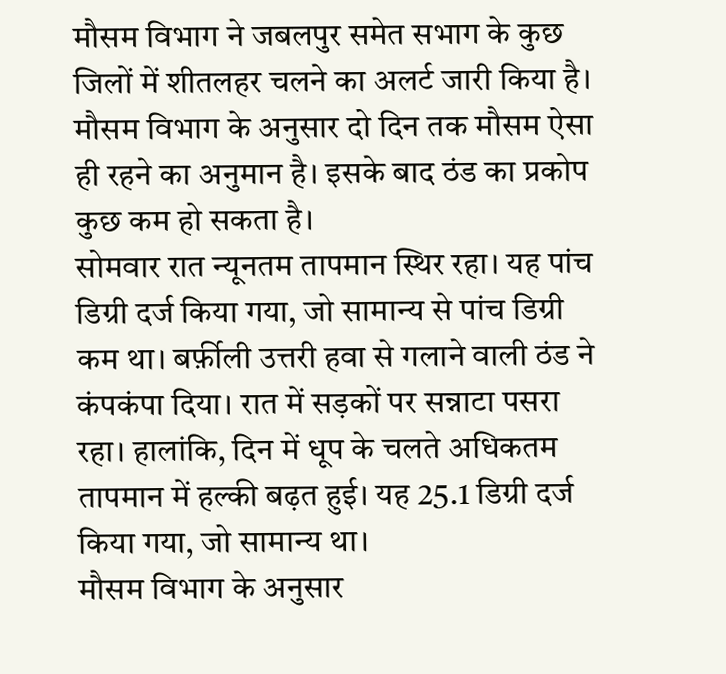मौसम विभाग ने जबलपुर समेत सभाग के कुछ जिलों में शीतलहर चलने का अलर्ट जारी किया है। मौसम विभाग के अनुसार दो दिन तक मौसम ऐसा ही रहने का अनुमान है। इसके बाद ठंड का प्रकोप कुछ कम हो सकता है।
सोमवार रात न्यूनतम तापमान स्थिर रहा। यह पांच डिग्री दर्ज किया गया, जो सामान्य से पांच डिग्री कम था। बर्फ़ीली उत्तरी हवा से गलाने वाली ठंड ने कंपकंपा दिया। रात में सड़कों पर सन्नाटा पसरा रहा। हालांकि, दिन में धूप के चलते अधिकतम तापमान में हल्की बढ़त हुई। यह 25.1 डिग्री दर्ज किया गया, जो सामान्य था।
मौसम विभाग के अनुसार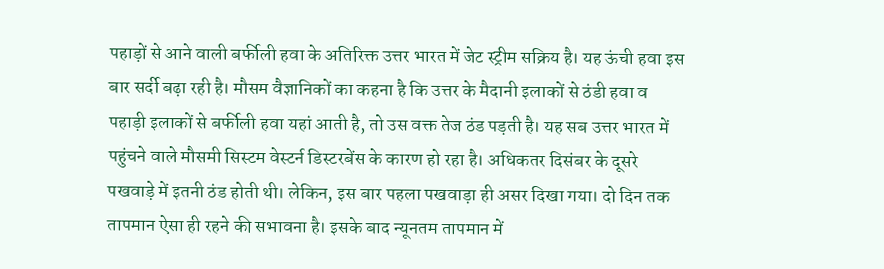पहाड़ों से आने वाली बर्फीली हवा के अतिरिक्त उत्तर भारत में जेट स्ट्रीम सक्रिय है। यह ऊंची हवा इस बार सर्दी बढ़ा रही है। मौसम वैज्ञानिकों का कहना है कि उत्तर के मैदानी इलाकों से ठंडी हवा व पहाड़ी इलाकों से बर्फीली हवा यहां आती है, तो उस वक्त तेज ठंड पड़ती है। यह सब उत्तर भारत में पहुंचने वाले मौसमी सिस्टम वेस्टर्न डिस्टरबेंस के कारण हो रहा है। अधिकतर दिसंबर के दूसरे पखवाड़े में इतनी ठंड होती थी। लेकिन, इस बार पहला पखवाड़ा ही असर दिखा गया। दो दिन तक तापमान ऐसा ही रहने की सभावना है। इसके बाद न्यूनतम तापमान में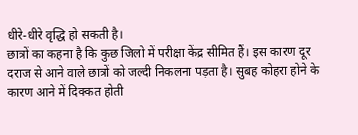धीरे-धीरे वृद्धि हो सकती है।
छात्रों का कहना है कि कुछ जिलो में परीक्षा केंद्र सीमित हैं। इस कारण दूर दराज से आने वाले छात्रों को जल्दी निकलना पड़ता है। सुबह कोहरा होने के कारण आने में दिक्कत होती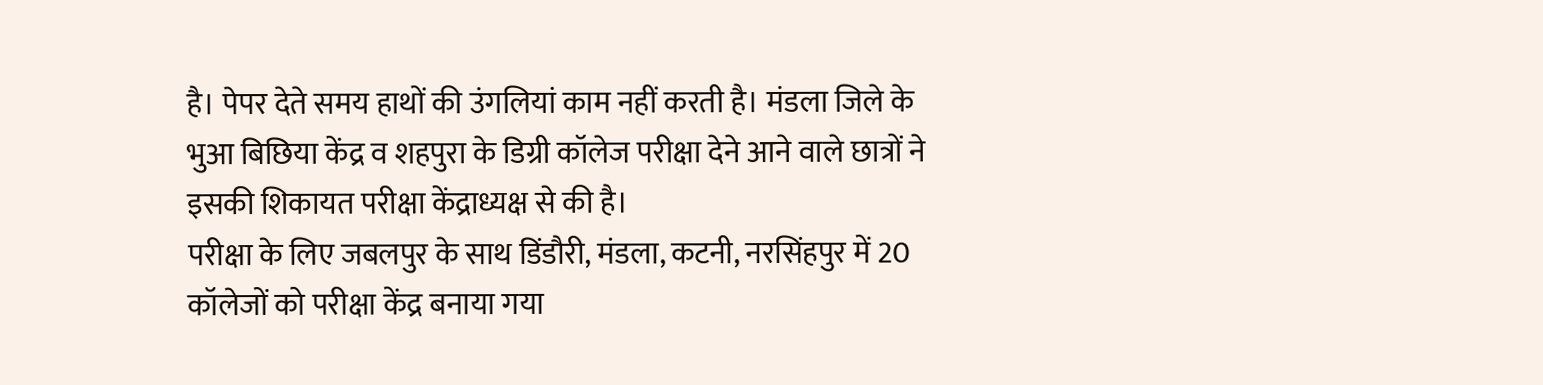है। पेपर देते समय हाथों की उंगलियां काम नहीं करती है। मंडला जिले के भुआ बिछिया केंद्र व शहपुरा के डिग्री कॉलेज परीक्षा देने आने वाले छात्रों ने इसकी शिकायत परीक्षा केंद्राध्यक्ष से की है।
परीक्षा के लिए जबलपुर के साथ डिंडौरी, मंडला, कटनी, नरसिंहपुर में 20 कॉलेजों को परीक्षा केंद्र बनाया गया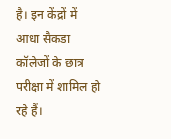है। इन केंद्रों में आधा सैकडा कॉलेजों के छात्र परीक्षा में शामिल हो रहे हैं।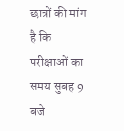छात्रों की मांग है कि परीक्षाओं का समय सुबह 9 बजे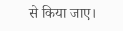से किया जाए।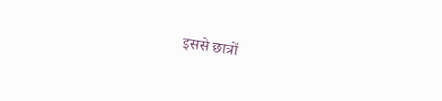इससे छात्रों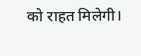को राहत मिलेगी।